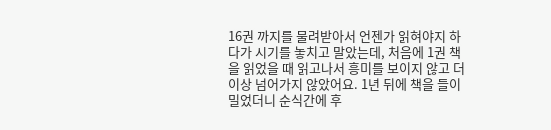16권 까지를 물려받아서 언젠가 읽혀야지 하다가 시기를 놓치고 말았는데, 처음에 1권 책을 읽었을 때 읽고나서 흥미를 보이지 않고 더이상 넘어가지 않았어요. 1년 뒤에 책을 들이밀었더니 순식간에 후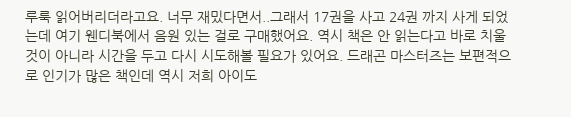루룩 읽어버리더라고요. 너무 재밌다면서..그래서 17권을 사고 24권 까지 사게 되었는데 여기 웬디북에서 음원 있는 걸로 구매했어요. 역시 책은 안 읽는다고 바로 치울것이 아니라 시간을 두고 다시 시도해볼 필요가 있어요. 드래곤 마스터즈는 보편적으로 인기가 많은 책인데 역시 저희 아이도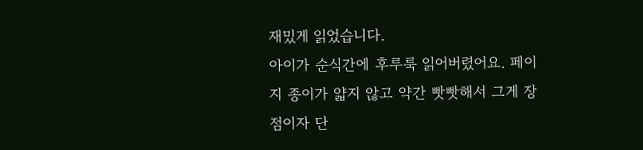재밌게 읽었습니다.
아이가 순식간에 후루룩 읽어버렸어요. 페이지 종이가 얇지 않고 약간 빳빳해서 그게 장점이자 단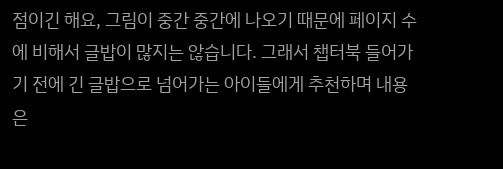점이긴 해요, 그림이 중간 중간에 나오기 때문에 페이지 수에 비해서 글밥이 많지는 않습니다. 그래서 챕터북 들어가기 전에 긴 글밥으로 넘어가는 아이들에게 추천하며 내용은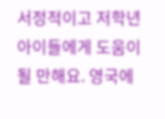서정적이고 저학년 아이들에게 도움이 될 만해요. 영국에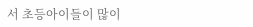서 초등아이들이 많이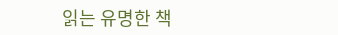읽는 유명한 책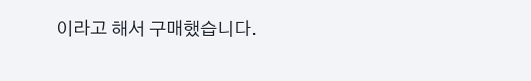이라고 해서 구매했습니다.